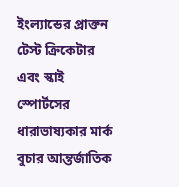ইংল্যান্ডের প্রাক্তন টেস্ট ক্রিকেটার এবং স্কাই স্পোর্টসের ধারাভাষ্যকার মার্ক বুচার আন্তর্জাতিক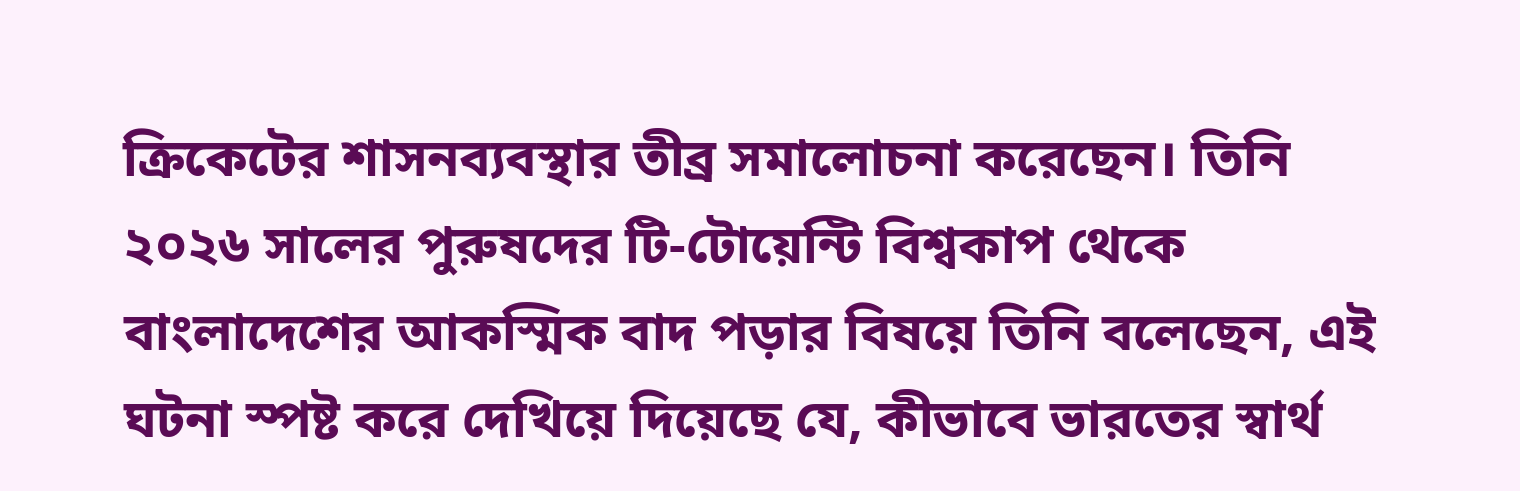ক্রিকেটের শাসনব্যবস্থার তীব্র সমালোচনা করেছেন। তিনি ২০২৬ সালের পুরুষদের টি-টোয়েন্টি বিশ্বকাপ থেকে বাংলাদেশের আকস্মিক বাদ পড়ার বিষয়ে তিনি বলেছেন, এই ঘটনা স্পষ্ট করে দেখিয়ে দিয়েছে যে, কীভাবে ভারতের স্বার্থ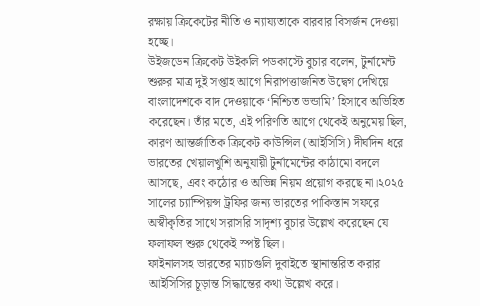রক্ষায় ক্রিকেটের নীতি ও ন্যায্যতাকে বারবার বিসর্জন দেওয়া হচ্ছে।
উইজডেন ক্রিকেট উইকলি পডকাস্টে বুচার বলেন, টুর্নামেন্ট শুরুর মাত্র দুই সপ্তাহ আগে নিরাপত্তাজনিত উদ্বেগ দেখিয়ে বাংলাদেশকে বাদ দেওয়াকে ‘নিশ্চিত ভন্ডামি’ হিসাবে অভিহিত করেছেন। তাঁর মতে, এই পরিণতি আগে থেকেই অনুমেয় ছিল, কারণ আন্তর্জাতিক ক্রিকেট কাউন্সিল (আইসিসি) দীর্ঘদিন ধরে ভারতের খেয়ালখুশি অনুযায়ী টুর্নামেন্টের কাঠামো বদলে আসছে, এবং কঠোর ও অভিন্ন নিয়ম প্রয়োগ করছে না।২০২৫ সালের চ্যাম্পিয়ন্স ট্রফির জন্য ভারতের পাকিস্তান সফরে অস্বীকৃতির সাথে সরাসরি সাদৃশ্য বুচার উল্লেখ করেছেন যে ফলাফল শুরু থেকেই স্পষ্ট ছিল।
ফাইনালসহ ভারতের ম্যাচগুলি দুবাইতে স্থানান্তরিত করার আইসিসির চূড়ান্ত সিদ্ধান্তের কথা উল্লেখ করে।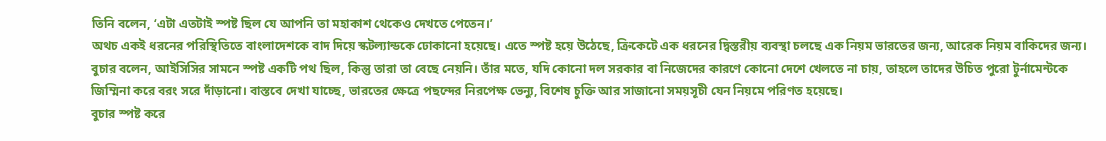তিনি বলেন, ‘এটা এতটাই স্পষ্ট ছিল যে আপনি তা মহাকাশ থেকেও দেখতে পেতেন।’
অথচ একই ধরনের পরিস্থিতিতে বাংলাদেশকে বাদ দিয়ে স্কটল্যান্ডকে ঢোকানো হয়েছে। এতে স্পষ্ট হয়ে উঠেছে, ক্রিকেটে এক ধরনের দ্বিস্তরীয় ব্যবস্থা চলছে এক নিয়ম ভারতের জন্য, আরেক নিয়ম বাকিদের জন্য।
বুচার বলেন, আইসিসির সামনে স্পষ্ট একটি পথ ছিল, কিন্তু তারা তা বেছে নেয়নি। তাঁর মতে, যদি কোনো দল সরকার বা নিজেদের কারণে কোনো দেশে খেলতে না চায়, তাহলে তাদের উচিত পুরো টুর্নামেন্টকে জিম্মিনা করে বরং সরে দাঁড়ানো। বাস্তবে দেখা যাচ্ছে, ভারতের ক্ষেত্রে পছন্দের নিরপেক্ষ ভেন্যু, বিশেষ চুক্তি আর সাজানো সময়সূচী যেন নিয়মে পরিণত হয়েছে।
বুচার স্পষ্ট করে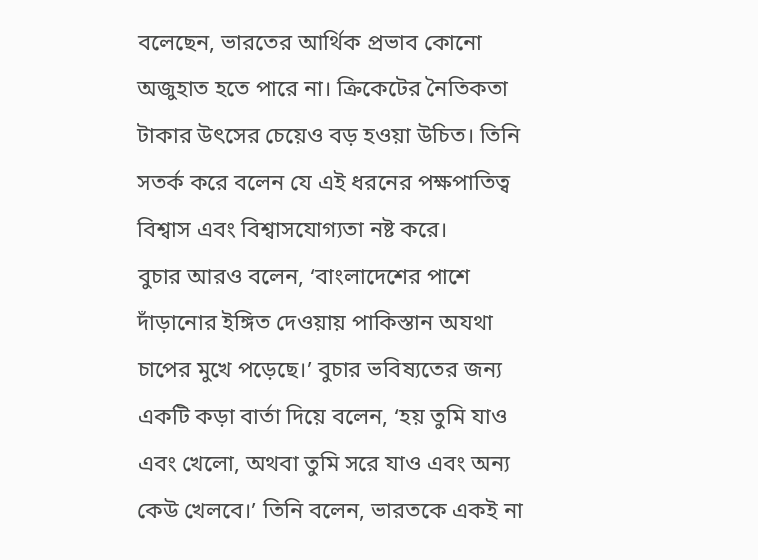বলেছেন, ভারতের আর্থিক প্রভাব কোনো অজুহাত হতে পারে না। ক্রিকেটের নৈতিকতা টাকার উৎসের চেয়েও বড় হওয়া উচিত। তিনি সতর্ক করে বলেন যে এই ধরনের পক্ষপাতিত্ব বিশ্বাস এবং বিশ্বাসযোগ্যতা নষ্ট করে।
বুচার আরও বলেন, ‘বাংলাদেশের পাশে দাঁড়ানোর ইঙ্গিত দেওয়ায় পাকিস্তান অযথা চাপের মুখে পড়েছে।’ বুচার ভবিষ্যতের জন্য একটি কড়া বার্তা দিয়ে বলেন, ‘হয় তুমি যাও এবং খেলো, অথবা তুমি সরে যাও এবং অন্য কেউ খেলবে।’ তিনি বলেন, ভারতকে একই না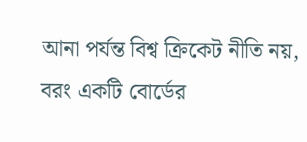আনা পর্যন্ত বিশ্ব ক্রিকেট নীতি নয়, বরং একটি বোর্ডের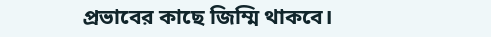প্রভাবের কাছে জিম্মি থাকবে।